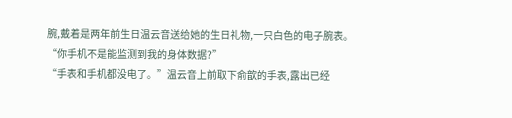腕,戴着是两年前生日温云音送给她的生日礼物,一只白色的电子腕表。
“你手机不是能监测到我的身体数据?”
“手表和手机都没电了。”温云音上前取下俞歆的手表,露出已经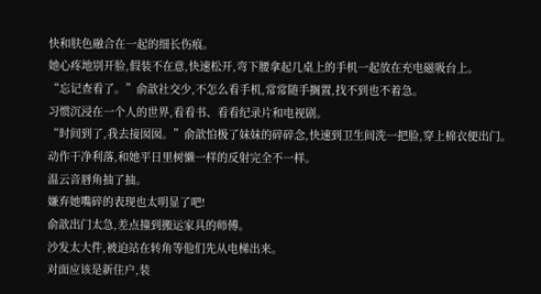快和肤色融合在一起的细长伤痕。
她心疼地别开脸,假装不在意,快速松开,弯下腰拿起几桌上的手机一起放在充电磁吸台上。
“忘记查看了。”俞歆社交少,不怎么看手机,常常随手搁置,找不到也不着急。
习惯沉浸在一个人的世界,看看书、看看纪录片和电视剧。
“时间到了,我去接囡囡。”俞歆怕极了妹妹的碎碎念,快速到卫生间洗一把脸,穿上棉衣便出门。
动作干净利落,和她平日里树懒一样的反射完全不一样。
温云音唇角抽了抽。
嫌弃她嘴碎的表现也太明显了吧!
俞歆出门太急,差点撞到搬运家具的师傅。
沙发太大件,被迫站在转角等他们先从电梯出来。
对面应该是新住户,装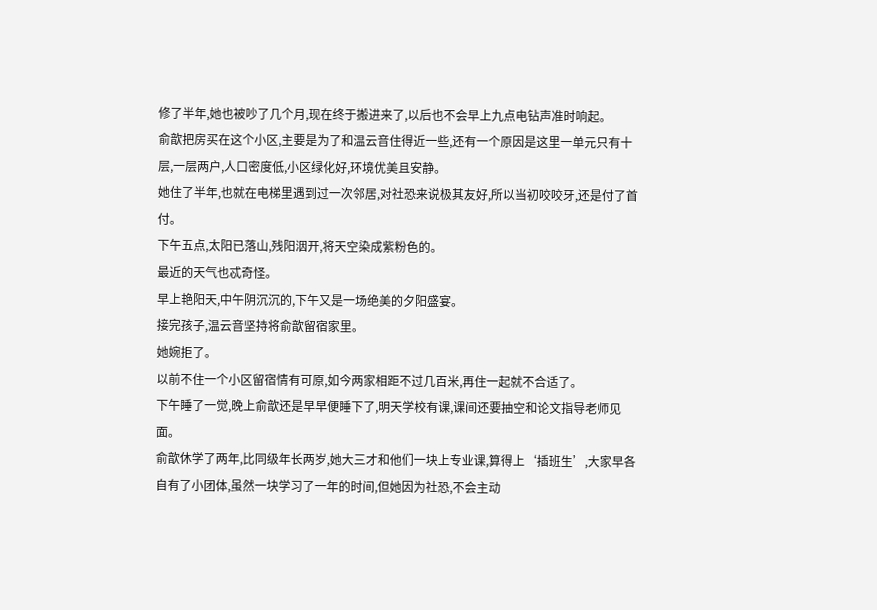修了半年,她也被吵了几个月,现在终于搬进来了,以后也不会早上九点电钻声准时响起。
俞歆把房买在这个小区,主要是为了和温云音住得近一些,还有一个原因是这里一单元只有十层,一层两户,人口密度低,小区绿化好,环境优美且安静。
她住了半年,也就在电梯里遇到过一次邻居,对社恐来说极其友好,所以当初咬咬牙,还是付了首付。
下午五点,太阳已落山,残阳洇开,将天空染成紫粉色的。
最近的天气也忒奇怪。
早上艳阳天,中午阴沉沉的,下午又是一场绝美的夕阳盛宴。
接完孩子,温云音坚持将俞歆留宿家里。
她婉拒了。
以前不住一个小区留宿情有可原,如今两家相距不过几百米,再住一起就不合适了。
下午睡了一觉,晚上俞歆还是早早便睡下了,明天学校有课,课间还要抽空和论文指导老师见面。
俞歆休学了两年,比同级年长两岁,她大三才和他们一块上专业课,算得上‘插班生’,大家早各自有了小团体,虽然一块学习了一年的时间,但她因为社恐,不会主动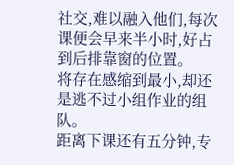社交,难以融入他们,每次课便会早来半小时,好占到后排靠窗的位置。
将存在感缩到最小,却还是逃不过小组作业的组队。
距离下课还有五分钟,专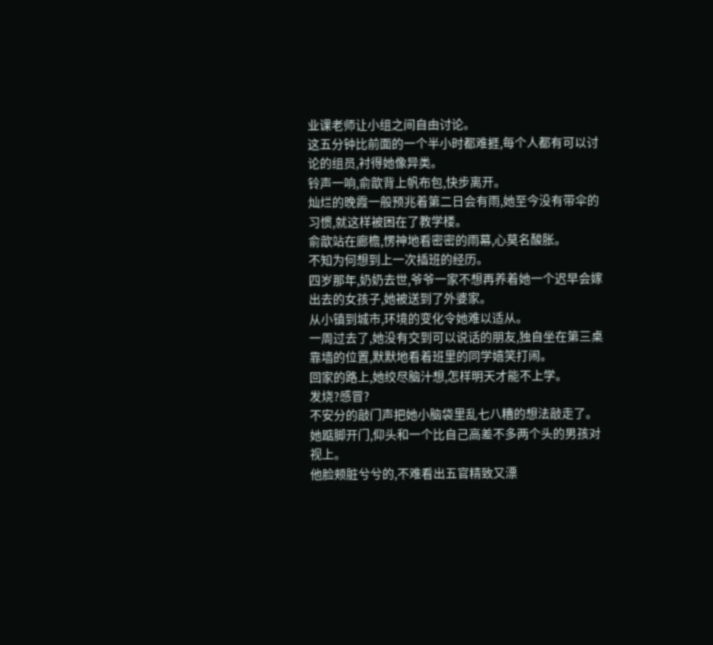业课老师让小组之间自由讨论。
这五分钟比前面的一个半小时都难捱,每个人都有可以讨论的组员,衬得她像异类。
铃声一响,俞歆背上帆布包,快步离开。
灿烂的晚霞一般预兆着第二日会有雨,她至今没有带伞的习惯,就这样被困在了教学楼。
俞歆站在廊檐,愣神地看密密的雨幕,心莫名酸胀。
不知为何想到上一次插班的经历。
四岁那年,奶奶去世,爷爷一家不想再养着她一个迟早会嫁出去的女孩子,她被送到了外婆家。
从小镇到城市,环境的变化令她难以适从。
一周过去了,她没有交到可以说话的朋友,独自坐在第三桌靠墙的位置,默默地看着班里的同学嬉笑打闹。
回家的路上,她绞尽脑汁想,怎样明天才能不上学。
发烧?感冒?
不安分的敲门声把她小脑袋里乱七八糟的想法敲走了。
她踮脚开门,仰头和一个比自己高差不多两个头的男孩对视上。
他脸颊脏兮兮的,不难看出五官精致又漂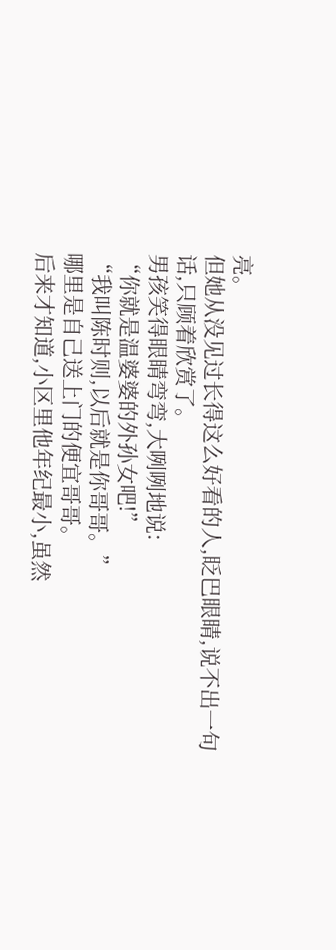亮。
但她从没见过长得这么好看的人,眨巴眼睛,说不出一句话,只顾着欣赏了。
男孩笑得眼睛弯弯,大咧咧地说:
“你就是温婆婆的外孙女吧!”
“我叫陈时则,以后就是你哥哥。”
哪里是自己送上门的便宜哥哥。
后来才知道,小区里他年纪最小,虽然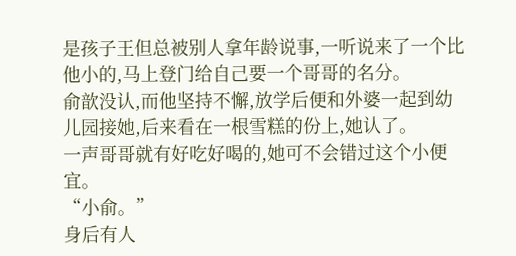是孩子王但总被别人拿年龄说事,一听说来了一个比他小的,马上登门给自己要一个哥哥的名分。
俞歆没认,而他坚持不懈,放学后便和外婆一起到幼儿园接她,后来看在一根雪糕的份上,她认了。
一声哥哥就有好吃好喝的,她可不会错过这个小便宜。
“小俞。”
身后有人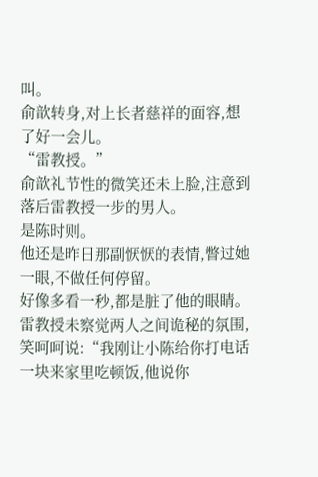叫。
俞歆转身,对上长者慈祥的面容,想了好一会儿。
“雷教授。”
俞歆礼节性的微笑还未上脸,注意到落后雷教授一步的男人。
是陈时则。
他还是昨日那副恹恹的表情,瞥过她一眼,不做任何停留。
好像多看一秒,都是脏了他的眼睛。
雷教授未察觉两人之间诡秘的氛围,笑呵呵说:“我刚让小陈给你打电话一块来家里吃顿饭,他说你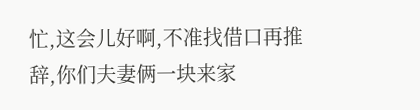忙,这会儿好啊,不准找借口再推辞,你们夫妻俩一块来家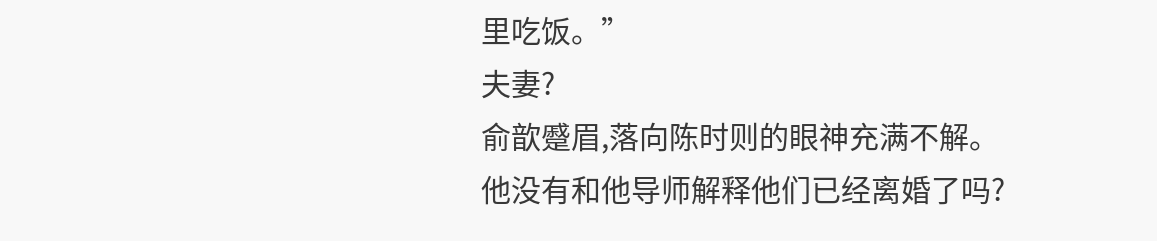里吃饭。”
夫妻?
俞歆蹙眉,落向陈时则的眼神充满不解。
他没有和他导师解释他们已经离婚了吗?